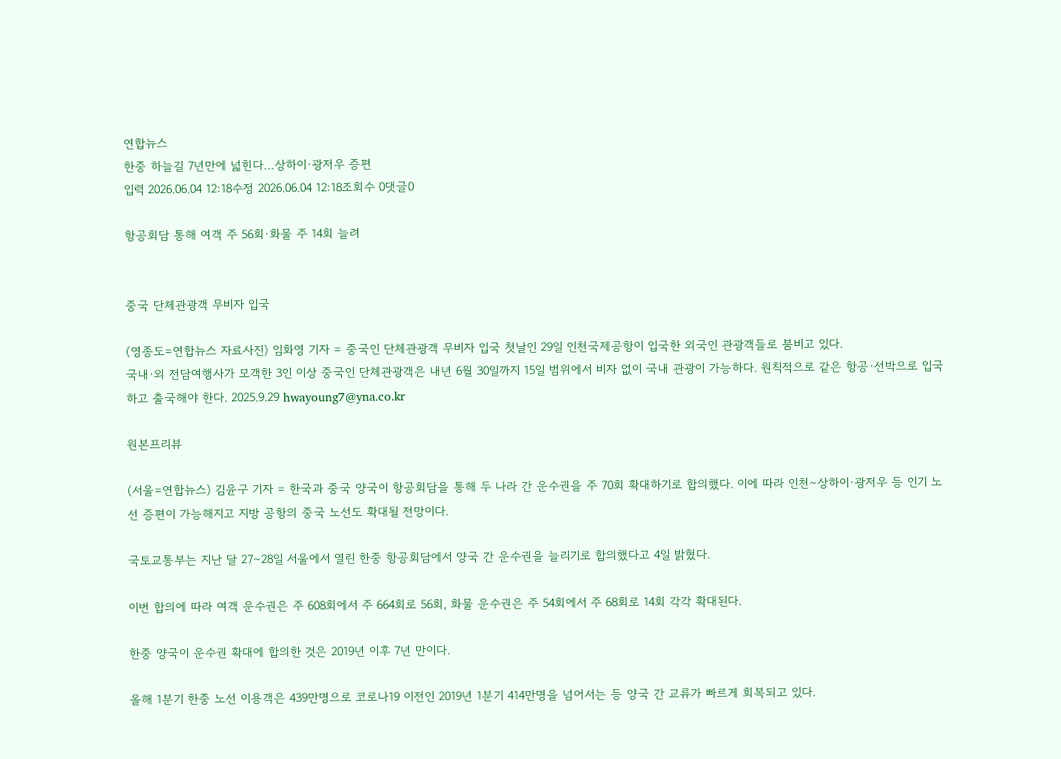연합뉴스
한중 하늘길 7년만에 넓힌다…상하이·광저우 증편
입력 2026.06.04 12:18수정 2026.06.04 12:18조회수 0댓글0

항공회담 통해 여객 주 56회·화물 주 14회 늘려


중국 단체관광객 무비자 입국

(영종도=연합뉴스 자료사진) 임화영 기자 = 중국인 단체관광객 무비자 입국 첫날인 29일 인천국제공항이 입국한 외국인 관광객들로 붐비고 있다.
국내·외 전담여행사가 모객한 3인 이상 중국인 단체관광객은 내년 6월 30일까지 15일 범위에서 비자 없이 국내 관광이 가능하다. 원칙적으로 같은 항공·선박으로 입국하고 출국해야 한다. 2025.9.29 hwayoung7@yna.co.kr

원본프리뷰

(서울=연합뉴스) 김윤구 기자 = 한국과 중국 양국이 항공회담을 통해 두 나라 간 운수권을 주 70회 확대하기로 합의했다. 이에 따라 인천∼상하이·광저우 등 인기 노선 증편이 가능해지고 지방 공항의 중국 노선도 확대될 전망이다.

국토교통부는 지난 달 27∼28일 서울에서 열린 한중 항공회담에서 양국 간 운수권을 늘리기로 합의했다고 4일 밝혔다.

이번 합의에 따라 여객 운수권은 주 608회에서 주 664회로 56회, 화물 운수권은 주 54회에서 주 68회로 14회 각각 확대된다.

한중 양국이 운수권 확대에 합의한 것은 2019년 이후 7년 만이다.

올해 1분기 한중 노선 이용객은 439만명으로 코로나19 이전인 2019년 1분기 414만명을 넘어서는 등 양국 간 교류가 빠르게 회복되고 있다.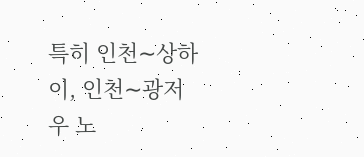특히 인천∼상하이, 인천∼광저우 노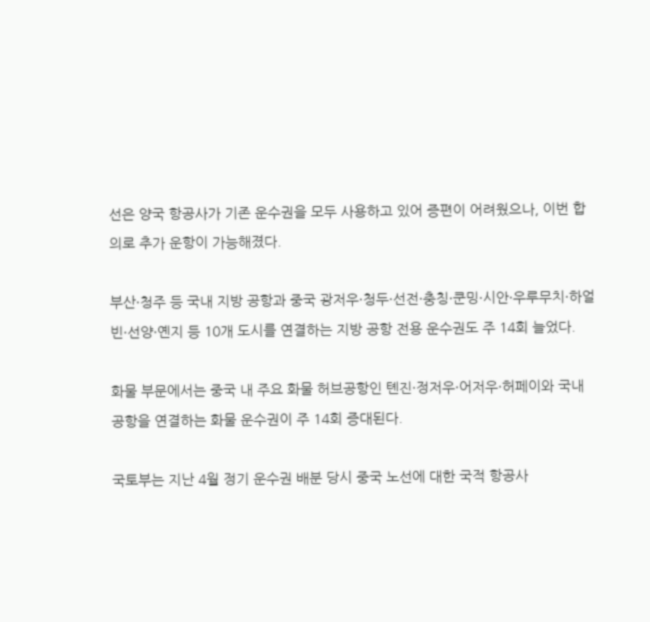선은 양국 항공사가 기존 운수권을 모두 사용하고 있어 증편이 어려웠으나, 이번 합의로 추가 운항이 가능해졌다.

부산·청주 등 국내 지방 공항과 중국 광저우·청두·선전·충칭·쿤밍·시안·우루무치·하얼빈·선양·옌지 등 10개 도시를 연결하는 지방 공항 전용 운수권도 주 14회 늘었다.

화물 부문에서는 중국 내 주요 화물 허브공항인 톈진·정저우·어저우·허페이와 국내 공항을 연결하는 화물 운수권이 주 14회 증대된다.

국토부는 지난 4월 정기 운수권 배분 당시 중국 노선에 대한 국적 항공사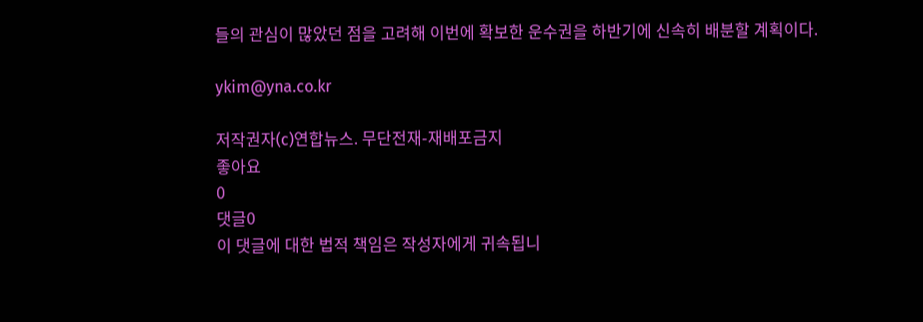들의 관심이 많았던 점을 고려해 이번에 확보한 운수권을 하반기에 신속히 배분할 계획이다.

ykim@yna.co.kr

저작권자(c)연합뉴스. 무단전재-재배포금지
좋아요
0
댓글0
이 댓글에 대한 법적 책임은 작성자에게 귀속됩니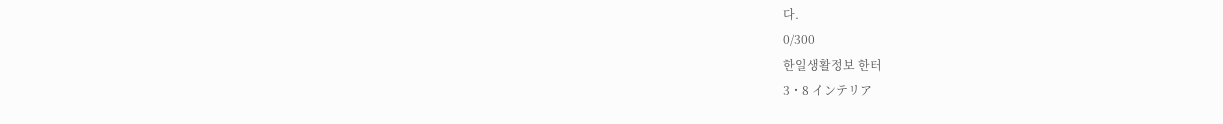다.
0/300
한일생활정보 한터
3・8 インテリア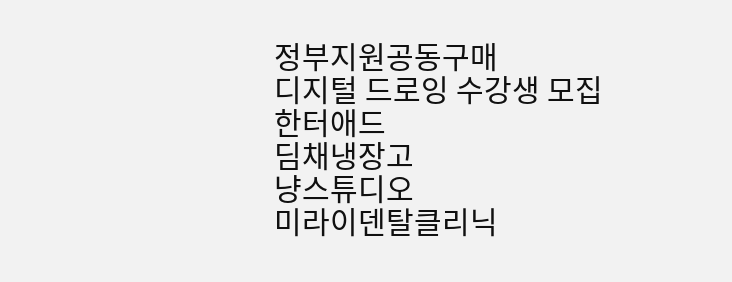정부지원공동구매
디지털 드로잉 수강생 모집
한터애드
딤채냉장고
냥스튜디오
미라이덴탈클리닉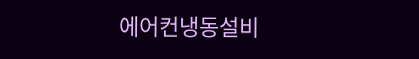에어컨냉동설비